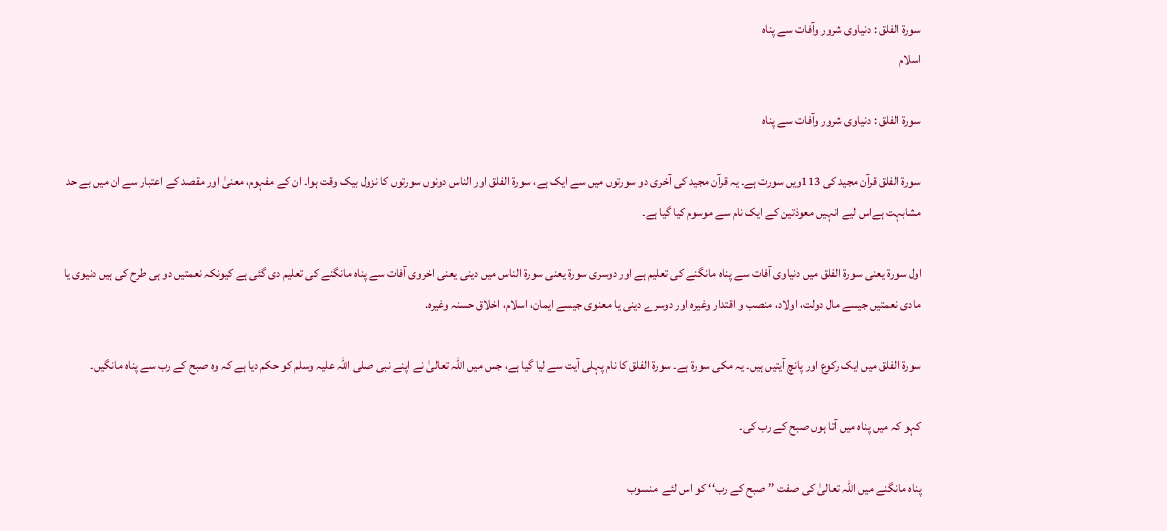سورۃ الفلق : دنیاوی شرور وآفات سے پناہ
اسلام

سورۃ الفلق : دنیاوی شرور وآفات سے پناہ

سورۃ الفلق قرآن مجید کی 113ویں سورت ہے۔ یہ قرآن مجید کی آخری دو سورتوں میں سے ایک ہے، سورۃ الفلق اور الناس دونوں سورتوں کا نزول بیک وقت ہوا۔ ان کے مفہوم، معنیٰ اور مقصد کے اعتبار سے ان میں بے حد مشابہت ہےاس لیے انہیں معوذتین کے ایک نام سے موسوم کیا گیا ہے۔

اول سورۃ یعنی سورۃ الفلق میں دنیاوی آفات سے پناہ مانگنے کی تعلیم ہے اور دوسری سورۃ یعنی سورۃ الناس میں دینی یعنی اخروی آفات سے پناہ مانگنے کی تعلیم دی گئی ہے کیونکہ نعمتیں دو ہی طرح کی ہیں دنیوی یا مادی نعمتیں جیسے مال دولت، اولاد، منصب و اقتدار وغیرہ اور دوسرے دینی یا معنوی جیسے ایمان، اسلام، اخلاق حسنہ وغیرہ.

سورۃ الفلق میں ایک رکوع اور پانچ آیتیں ہیں۔ یہ مکی سورۃ ہے۔ سورۃ الفلق کا نام پہلی آیت سے لیا گیا ہے، جس میں اللہ تعالیٰ نے اپنے نبی صلی اللہ علیہ وسلم کو حکم دیا ہے کہ وہ صبح کے رب سے پناہ مانگیں۔

کہو کہ میں پناہ میں آتا ہوں صبح کے رب کی۔

پناہ مانگنے میں اللّٰہ تعالیٰ کی صفت ’’ صبح کے رب‘‘ کو اس لئے  منسوب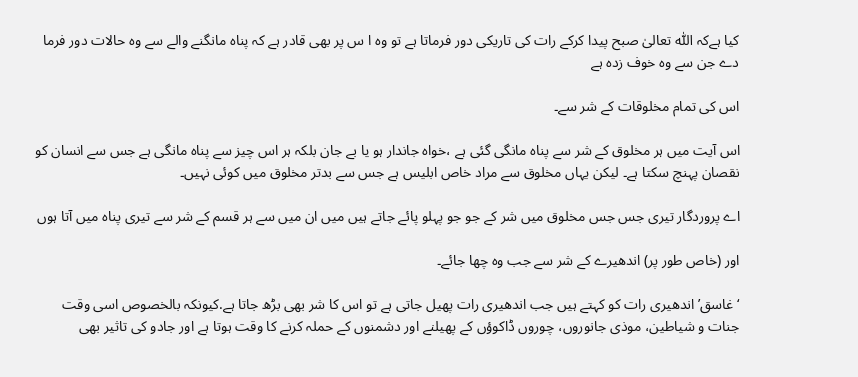کیا ہےکہ اللّٰہ تعالیٰ صبح پیدا کرکے رات کی تاریکی دور فرماتا ہے تو وہ ا س پر بھی قادر ہے کہ پناہ مانگنے والے سے وہ حالات دور فرما دے جن سے وہ خوف زدہ ہے

اس کی تمام مخلوقات کے شر سے۔

اس آیت میں ہر مخلوق کے شر سے پناہ مانگی گئی ہے ،خواہ جاندار ہو یا بے جان بلکہ ہر اس چیز سے پناہ مانگی ہے جس سے انسان کو نقصان پہنچ سکتا ہے۔ لیکن یہاں مخلوق سے مراد خاص ابلیس ہے جس سے بدتر مخلوق میں کوئی نہیں۔

اے پروردگار تیری جس جس مخلوق میں شر کے جو جو پہلو پائے جاتے ہیں میں ان میں سے ہر قسم کے شر سے تیری پناہ میں آتا ہوں

اور (خاص طور پر) اندھیرے کے شر سے جب وہ چھا جائے۔

‘غاسق’ اندھیری رات کو کہتے ہیں جب اندھیری رات پھیل جاتی ہے تو اس کا شر بھی بڑھ جاتا ہے.کیونکہ بالخصوص اسی وقت جنات و شیاطین، موذی جانوروں، چوروں ڈاکوؤں کے پھیلنے اور دشمنوں کے حملہ کرنے کا وقت ہوتا ہے اور جادو کی تاثیر بھی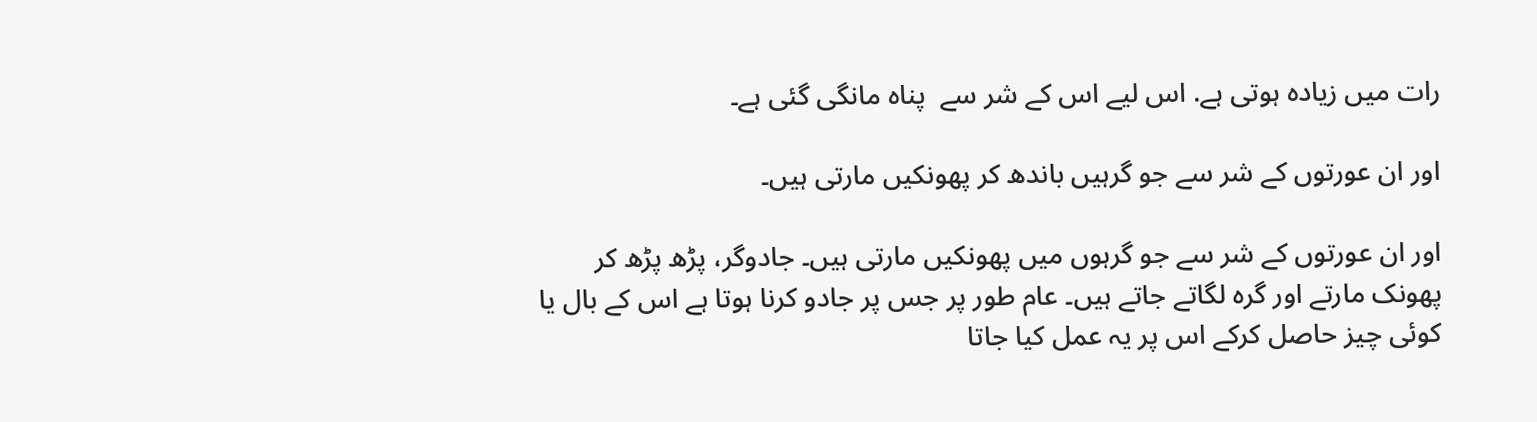رات میں زیادہ ہوتی ہے. اس لیے اس کے شر سے  پناہ مانگی گئی ہے۔

اور ان عورتوں کے شر سے جو گرہیں باندھ کر پھونکیں مارتی ہیں۔

اور ان عورتوں کے شر سے جو گرہوں میں پھونکیں مارتی ہیں۔ جادوگر، پڑھ پڑھ کر پھونک مارتے اور گرہ لگاتے جاتے ہیں۔ عام طور پر جس پر جادو کرنا ہوتا ہے اس کے بال یا کوئی چیز حاصل کرکے اس پر یہ عمل کیا جاتا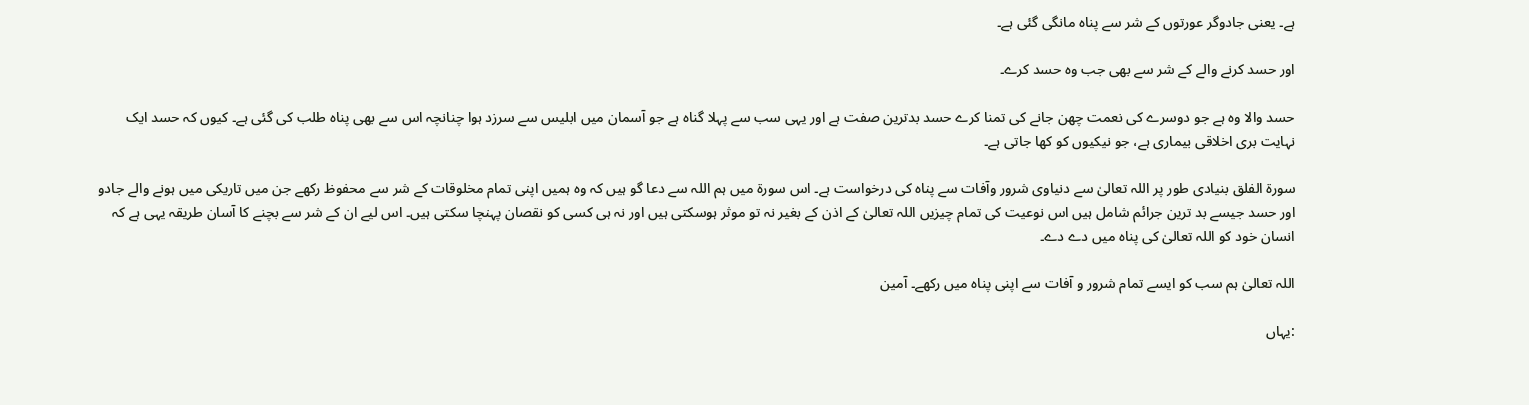ہے۔ یعنی جادوگر عورتوں کے شر سے پناہ مانگی گئی ہے۔

اور حسد کرنے والے کے شر سے بھی جب وہ حسد کرے۔

حسد والا وہ ہے جو دوسرے کی نعمت چھن جانے کی تمنا کرے حسد بدترین صفت ہے اور یہی سب سے پہلا گناہ ہے جو آسمان میں ابلیس سے سرزد ہوا چنانچہ اس سے بھی پناہ طلب کی گئی ہے۔ کیوں کہ حسد ایک نہایت بری اخلاقی بیماری ہے، جو نیکیوں کو کھا جاتی ہے۔

سورۃ الفلق بنیادی طور پر اللہ تعالیٰ سے دنیاوی شرور وآفات سے پناہ کی درخواست ہے۔ اس سورۃ میں ہم اللہ سے دعا گو ہیں کہ وہ ہمیں اپنی تمام مخلوقات کے شر سے محفوظ رکھے جن میں تاریکی میں ہونے والے جادو اور حسد جیسے بد ترین جرائم شامل ہیں اس نوعیت کی تمام چیزیں اللہ تعالیٰ کے اذن کے بغیر نہ تو موثر ہوسکتی ہیں اور نہ ہی کسی کو نقصان پہنچا سکتی ہیں۔ اس لیے ان کے شر سے بچنے کا آسان طریقہ یہی ہے کہ انسان خود کو اللہ تعالیٰ کی پناہ میں دے دے۔

اللہ تعالیٰ ہم سب کو ایسے تمام شرور و آفات سے اپنی پناہ میں رکھے۔ آمین

:یہاں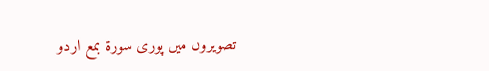تصویروں میں پوری سورۃ بمع اردو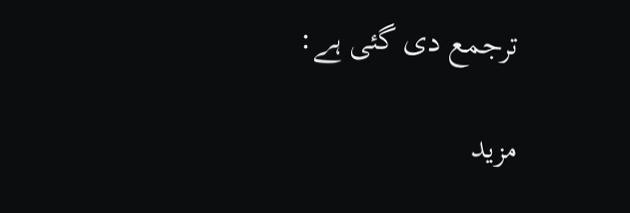ترجمع دی گئی ہے:

مزید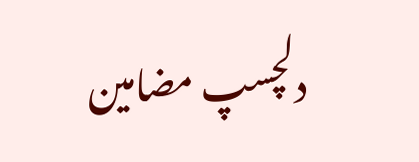دلچسپ مضامین